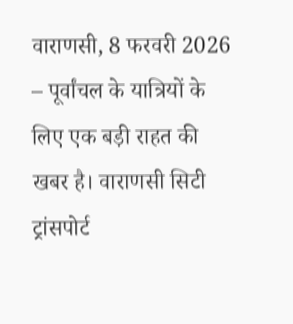वाराणसी, 8 फरवरी 2026 – पूर्वांचल के यात्रियों के लिए एक बड़ी राहत की खबर है। वाराणसी सिटी ट्रांसपोर्ट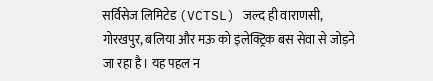सर्विसेज लिमिटेड (VCTSL) जल्द ही वाराणसी, गोरखपुर, बलिया और मऊ को इलेक्ट्रिक बस सेवा से जोड़ने जा रहा है। यह पहल न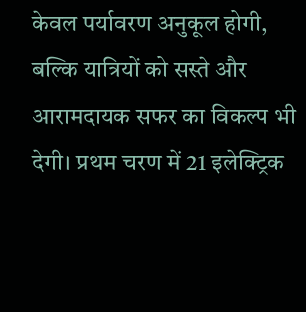केवल पर्यावरण अनुकूल होगी, बल्कि यात्रियों को सस्ते और आरामदायक सफर का विकल्प भी देगी। प्रथम चरण में 21 इलेक्ट्रिक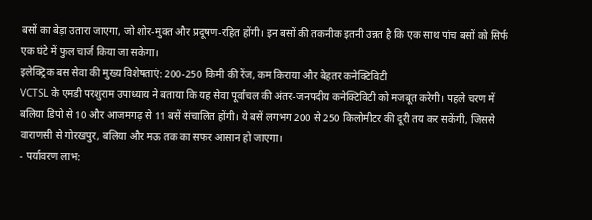बसों का बेड़ा उतारा जाएगा, जो शोर-मुक्त और प्रदूषण-रहित होंगी। इन बसों की तकनीक इतनी उन्नत है कि एक साथ पांच बसों को सिर्फ एक घंटे में फुल चार्ज किया जा सकेगा।
इलेक्ट्रिक बस सेवा की मुख्य विशेषताएं: 200-250 किमी की रेंज, कम किराया और बेहतर कनेक्टिविटी
VCTSL के एमडी परशुराम उपाध्याय ने बताया कि यह सेवा पूर्वांचल की अंतर-जनपदीय कनेक्टिविटी को मजबूत करेगी। पहले चरण में बलिया डिपो से 10 और आजमगढ़ से 11 बसें संचालित होंगी। ये बसें लगभग 200 से 250 किलोमीटर की दूरी तय कर सकेंगी, जिससे वाराणसी से गोरखपुर, बलिया और मऊ तक का सफर आसान हो जाएगा।
- पर्यावरण लाभ: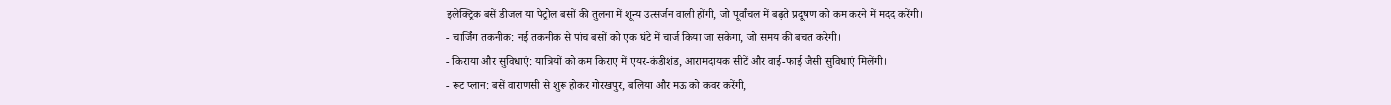इलेक्ट्रिक बसें डीजल या पेट्रोल बसों की तुलना में शून्य उत्सर्जन वाली होंगी, जो पूर्वांचल में बढ़ते प्रदूषण को कम करने में मदद करेंगी।
- चार्जिंग तकनीक: नई तकनीक से पांच बसों को एक घंटे में चार्ज किया जा सकेगा, जो समय की बचत करेगी।
- किराया और सुविधाएं: यात्रियों को कम किराए में एयर-कंडीशंड, आरामदायक सीटें और वाई-फाई जैसी सुविधाएं मिलेंगी।
- रूट प्लान: बसें वाराणसी से शुरू होकर गोरखपुर, बलिया और मऊ को कवर करेंगी,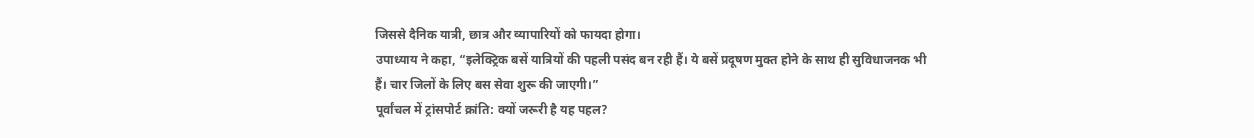जिससे दैनिक यात्री, छात्र और व्यापारियों को फायदा होगा।
उपाध्याय ने कहा, “इलेक्ट्रिक बसें यात्रियों की पहली पसंद बन रही हैं। ये बसें प्रदूषण मुक्त होने के साथ ही सुविधाजनक भी हैं। चार जिलों के लिए बस सेवा शुरू की जाएगी।”
पूर्वांचल में ट्रांसपोर्ट क्रांति: क्यों जरूरी है यह पहल?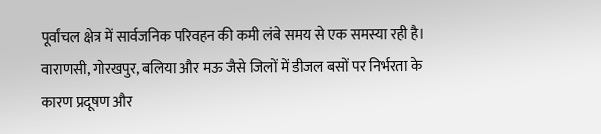पूर्वांचल क्षेत्र में सार्वजनिक परिवहन की कमी लंबे समय से एक समस्या रही है। वाराणसी, गोरखपुर, बलिया और मऊ जैसे जिलों में डीजल बसों पर निर्भरता के कारण प्रदूषण और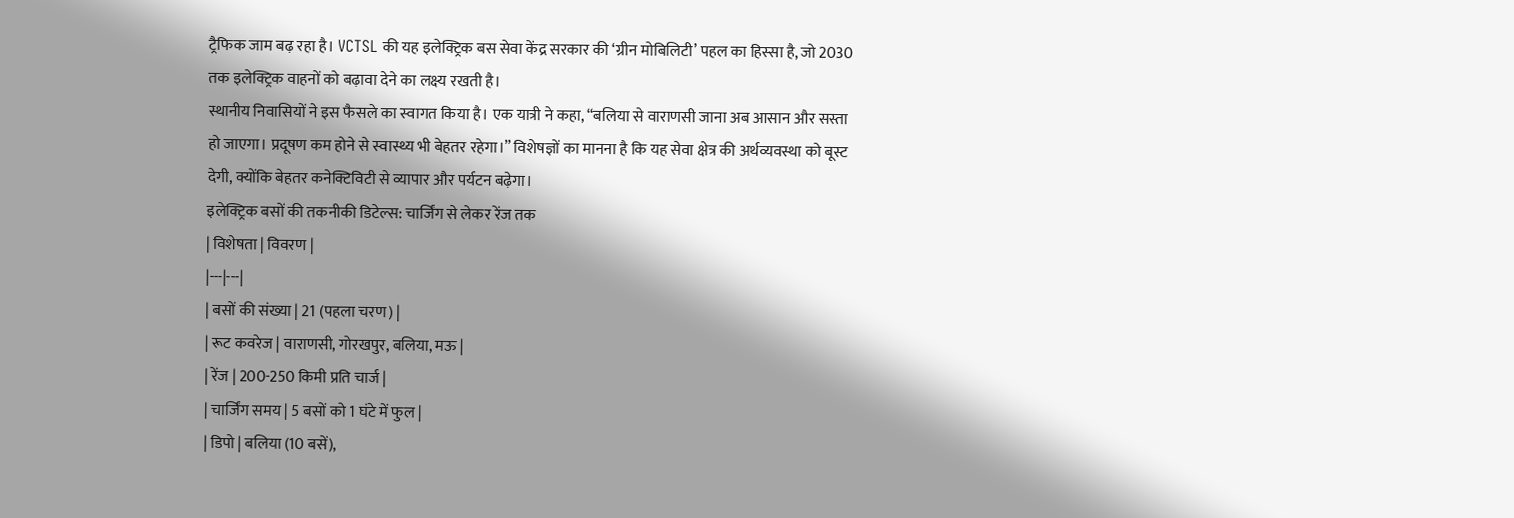ट्रैफिक जाम बढ़ रहा है। VCTSL की यह इलेक्ट्रिक बस सेवा केंद्र सरकार की ‘ग्रीन मोबिलिटी’ पहल का हिस्सा है, जो 2030 तक इलेक्ट्रिक वाहनों को बढ़ावा देने का लक्ष्य रखती है।
स्थानीय निवासियों ने इस फैसले का स्वागत किया है। एक यात्री ने कहा, “बलिया से वाराणसी जाना अब आसान और सस्ता हो जाएगा। प्रदूषण कम होने से स्वास्थ्य भी बेहतर रहेगा।” विशेषज्ञों का मानना है कि यह सेवा क्षेत्र की अर्थव्यवस्था को बूस्ट देगी, क्योंकि बेहतर कनेक्टिविटी से व्यापार और पर्यटन बढ़ेगा।
इलेक्ट्रिक बसों की तकनीकी डिटेल्स: चार्जिंग से लेकर रेंज तक
| विशेषता | विवरण |
|---|---|
| बसों की संख्या | 21 (पहला चरण) |
| रूट कवरेज | वाराणसी, गोरखपुर, बलिया, मऊ |
| रेंज | 200-250 किमी प्रति चार्ज |
| चार्जिंग समय | 5 बसों को 1 घंटे में फुल |
| डिपो | बलिया (10 बसें),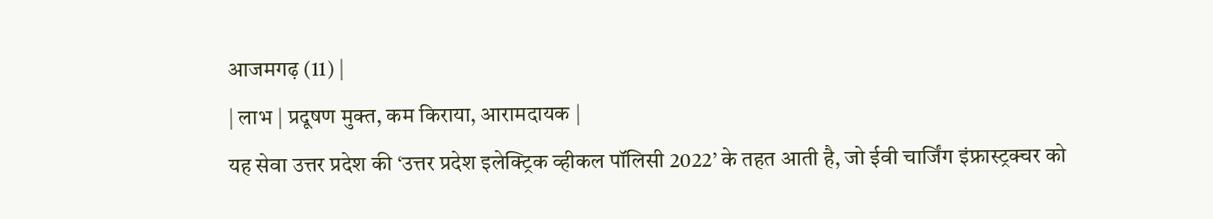आजमगढ़ (11) |
| लाभ | प्रदूषण मुक्त, कम किराया, आरामदायक |
यह सेवा उत्तर प्रदेश की ‘उत्तर प्रदेश इलेक्ट्रिक व्हीकल पॉलिसी 2022’ के तहत आती है, जो ईवी चार्जिंग इंफ्रास्ट्रक्चर को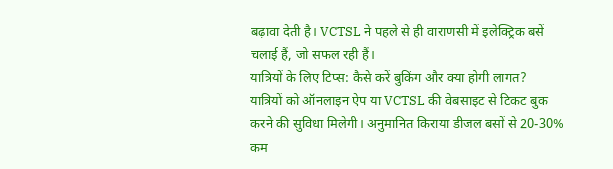बढ़ावा देती है। VCTSL ने पहले से ही वाराणसी में इलेक्ट्रिक बसें चलाई हैं, जो सफल रही हैं।
यात्रियों के लिए टिप्स: कैसे करें बुकिंग और क्या होगी लागत?
यात्रियों को ऑनलाइन ऐप या VCTSL की वेबसाइट से टिकट बुक करने की सुविधा मिलेगी। अनुमानित किराया डीजल बसों से 20-30% कम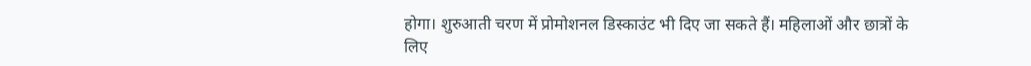होगा। शुरुआती चरण में प्रोमोशनल डिस्काउंट भी दिए जा सकते हैं। महिलाओं और छात्रों के लिए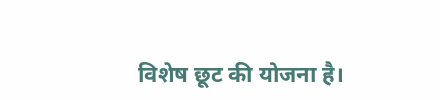विशेष छूट की योजना है।